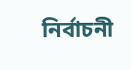নির্বাচনী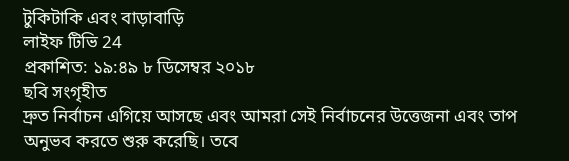টুকিটাকি এবং বাড়াবাড়ি
লাইফ টিভি 24
প্রকাশিত: ১৯:৪৯ ৮ ডিসেম্বর ২০১৮
ছবি সংগৃহীত
দ্রুত নির্বাচন এগিয়ে আসছে এবং আমরা সেই নির্বাচনের উত্তেজনা এবং তাপ অনুভব করতে শুরু করেছি। তবে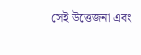সেই উত্তেজনা এবং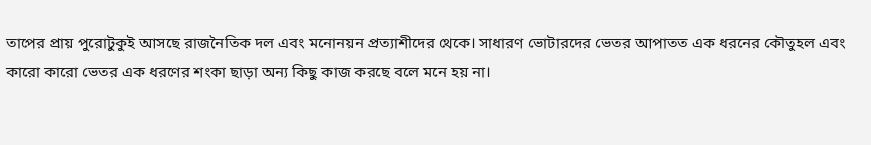তাপের প্রায় পুরোটুকুই আসছে রাজনৈতিক দল এবং মনোনয়ন প্রত্যাশীদের থেকে। সাধারণ ভোটারদের ভেতর আপাতত এক ধরনের কৌতুহল এবং কারো কারো ভেতর এক ধরণের শংকা ছাড়া অন্য কিছু কাজ করছে বলে মনে হয় না।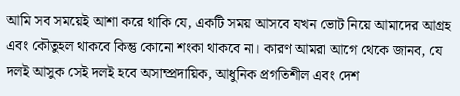আমি সব সময়েই আশা করে থাকি যে, একটি সময় আসবে যখন ভোট নিয়ে আমাদের আগ্রহ এবং কৌতুহল থাকবে কিন্তু কোনো শংকা থাকবে না। কারণ আমরা আগে থেকে জানব, যে দলই আসুক সেই দলই হবে অসাম্প্রদায়িক, আধুনিক প্রগতিশীল এবং দেশ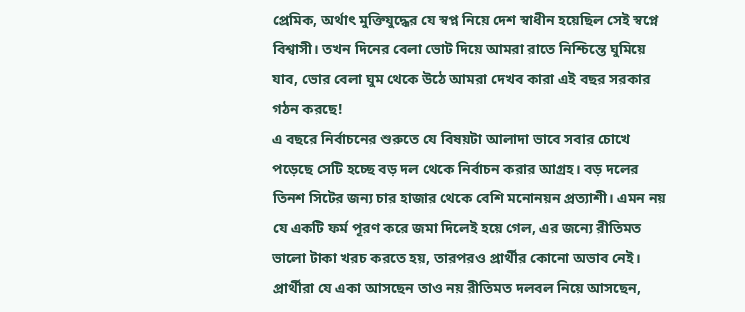প্রেমিক, অর্থাৎ মুক্তিযুদ্ধের যে স্বপ্ন নিয়ে দেশ স্বাধীন হয়েছিল সেই স্বপ্নে বিশ্বাসী। তখন দিনের বেলা ভোট দিয়ে আমরা রাতে নিশ্চিন্তে ঘুমিয়ে যাব, ভোর বেলা ঘুম থেকে উঠে আমরা দেখব কারা এই বছর সরকার গঠন করছে!
এ বছরে নির্বাচনের শুরুতে যে বিষয়টা আলাদা ভাবে সবার চোখে পড়েছে সেটি হচ্ছে বড় দল থেকে নির্বাচন করার আগ্রহ। বড় দলের তিনশ সিটের জন্য চার হাজার থেকে বেশি মনোনয়ন প্রত্যাশী। এমন নয় যে একটি ফর্ম পূরণ করে জমা দিলেই হয়ে গেল, এর জন্যে রীতিমত ভালো টাকা খরচ করতে হয়, তারপরও প্রার্থীর কোনো অভাব নেই। প্রার্থীরা যে একা আসছেন তাও নয় রীতিমত দলবল নিয়ে আসছেন,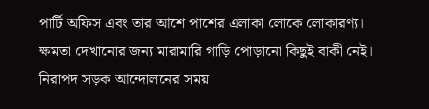পার্টি অফিস এবং তার আশে পাশের এলাকা লোকে লোকারণ্য। ক্ষমতা দেখানোর জন্য মারামারি গাড়ি পোড়ানো কিছুই বাকী নেই। নিরাপদ সড়ক আন্দোলনের সময়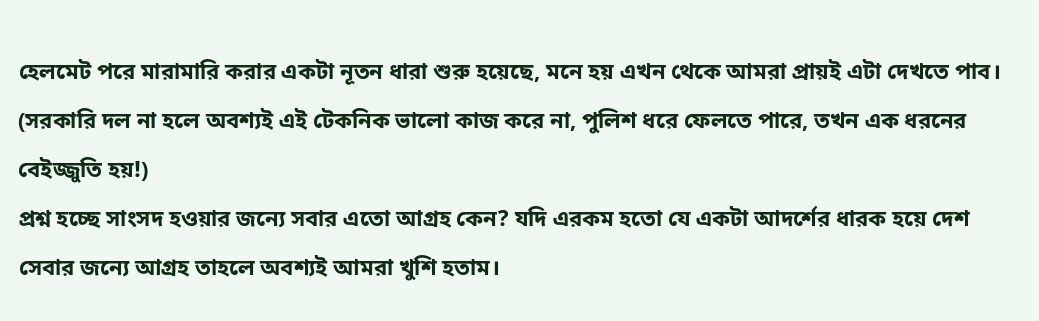হেলমেট পরে মারামারি করার একটা নূতন ধারা শুরু হয়েছে, মনে হয় এখন থেকে আমরা প্রায়ই এটা দেখতে পাব। (সরকারি দল না হলে অবশ্যই এই টেকনিক ভালো কাজ করে না, পুলিশ ধরে ফেলতে পারে, তখন এক ধরনের বেইজ্জুতি হয়!)
প্রশ্ন হচ্ছে সাংসদ হওয়ার জন্যে সবার এতো আগ্রহ কেন? যদি এরকম হতো যে একটা আদর্শের ধারক হয়ে দেশ সেবার জন্যে আগ্রহ তাহলে অবশ্যই আমরা খুশি হতাম।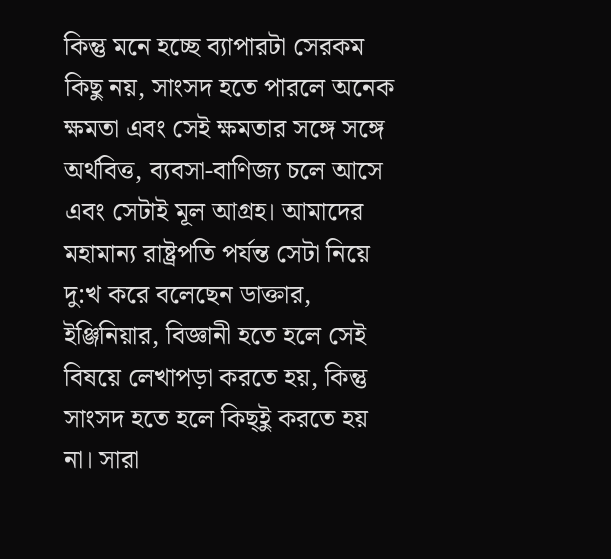কিন্তু মনে হচ্ছে ব্যাপারটা সেরকম কিছু নয়, সাংসদ হতে পারলে অনেক ক্ষমতা এবং সেই ক্ষমতার সঙ্গে সঙ্গে অর্থবিত্ত, ব্যবসা-বাণিজ্য চলে আসে এবং সেটাই মূল আগ্রহ। আমাদের মহামান্য রাষ্ট্রপতি পর্যন্ত সেটা নিয়ে দু:খ করে বলেছেন ডাক্তার, ইঞ্জিনিয়ার, বিজ্ঞানী হতে হলে সেই বিষয়ে লেখাপড়া করতে হয়, কিন্তু সাংসদ হতে হলে কিছ্ইু করতে হয় না। সারা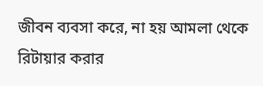জীবন ব্যবসা করে, না হয় আমলা থেকে রিটায়ার করার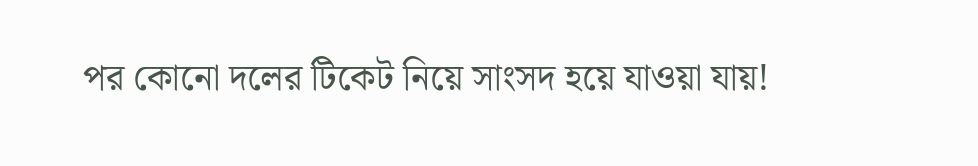পর কোনো দলের টিকেট নিয়ে সাংসদ হয়ে যাওয়া যায়!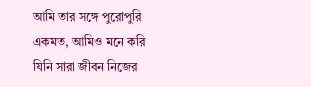আমি তার সঙ্গে পুরোপুরি একমত, আমিও মনে করি যিনি সারা জীবন নিজের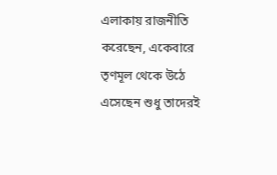এলাকায় রাজনীতি করেছেন, একেবারে তৃণমূল থেকে উঠে এসেছেন শুধু তাদেরই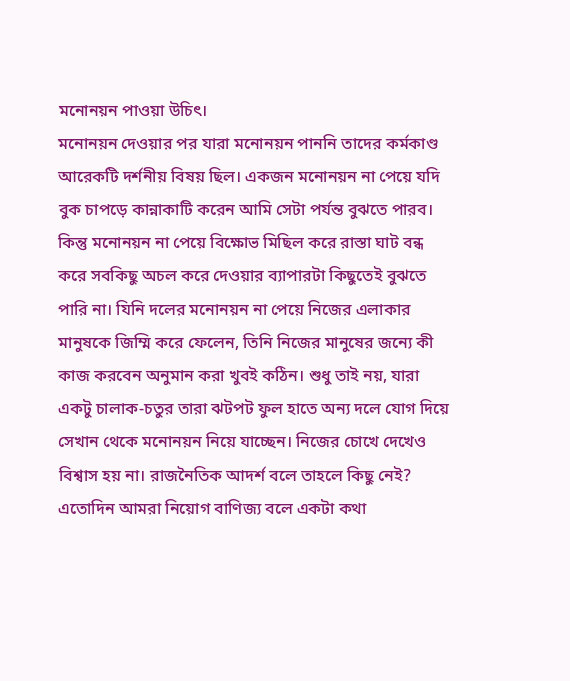মনোনয়ন পাওয়া উচিৎ।
মনোনয়ন দেওয়ার পর যারা মনোনয়ন পাননি তাদের কর্মকাণ্ড আরেকটি দর্শনীয় বিষয় ছিল। একজন মনোনয়ন না পেয়ে যদি বুক চাপড়ে কান্নাকাটি করেন আমি সেটা পর্যন্ত বুঝতে পারব। কিন্তু মনোনয়ন না পেয়ে বিক্ষোভ মিছিল করে রাস্তা ঘাট বন্ধ করে সবকিছু অচল করে দেওয়ার ব্যাপারটা কিছুতেই বুঝতে পারি না। যিনি দলের মনোনয়ন না পেয়ে নিজের এলাকার মানুষকে জিম্মি করে ফেলেন, তিনি নিজের মানুষের জন্যে কী কাজ করবেন অনুমান করা খুবই কঠিন। শুধু তাই নয়, যারা একটু চালাক-চতুর তারা ঝটপট ফুল হাতে অন্য দলে যোগ দিয়ে সেখান থেকে মনোনয়ন নিয়ে যাচ্ছেন। নিজের চোখে দেখেও বিশ্বাস হয় না। রাজনৈতিক আদর্শ বলে তাহলে কিছু নেই?
এতোদিন আমরা নিয়োগ বাণিজ্য বলে একটা কথা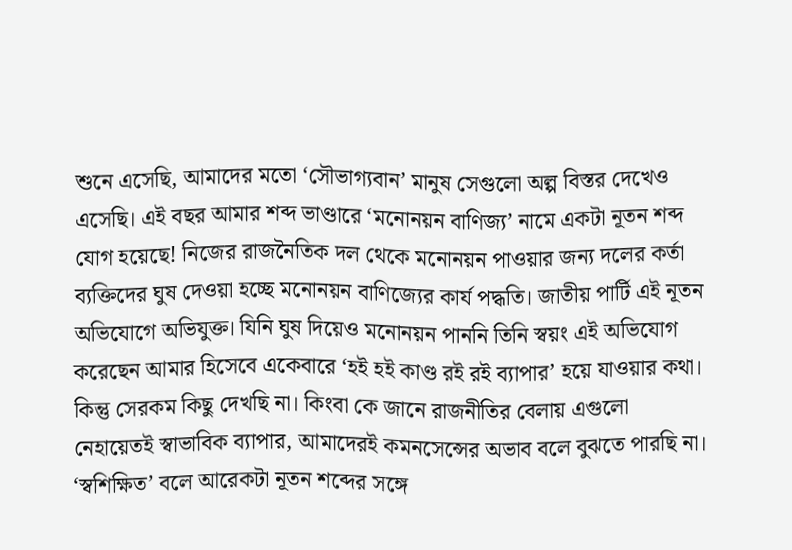শুনে এসেছি, আমাদের মতো ‘সৌভাগ্যবান’ মানুষ সেগুলো অল্প বিস্তর দেখেও এসেছি। এই বছর আমার শব্দ ভাণ্ডারে ‘মনোনয়ন বাণিজ্য’ নামে একটা নূতন শব্দ যোগ হয়েছে! নিজের রাজনৈতিক দল থেকে মনোনয়ন পাওয়ার জন্য দলের কর্তা ব্যক্তিদের ঘুষ দেওয়া হচ্ছে মনোনয়ন বাণিজ্যের কার্য পদ্ধতি। জাতীয় পার্টি এই নূতন অভিযোগে অভিযুক্ত। যিনি ঘুষ দিয়েও মনোনয়ন পাননি তিনি স্বয়ং এই অভিযোগ করেছেন আমার হিসেবে একেবারে ‘হই হই কাণ্ড রই রই ব্যাপার’ হয়ে যাওয়ার কথা। কিন্তু সেরকম কিছু দেখছি না। কিংবা কে জানে রাজনীতির বেলায় এগুলো নেহায়েতই স্বাভাবিক ব্যাপার, আমাদেরই কমনসেন্সের অভাব বলে বুঝতে পারছি না।
‘স্বশিক্ষিত’ বলে আরেকটা নূতন শব্দের সঙ্গে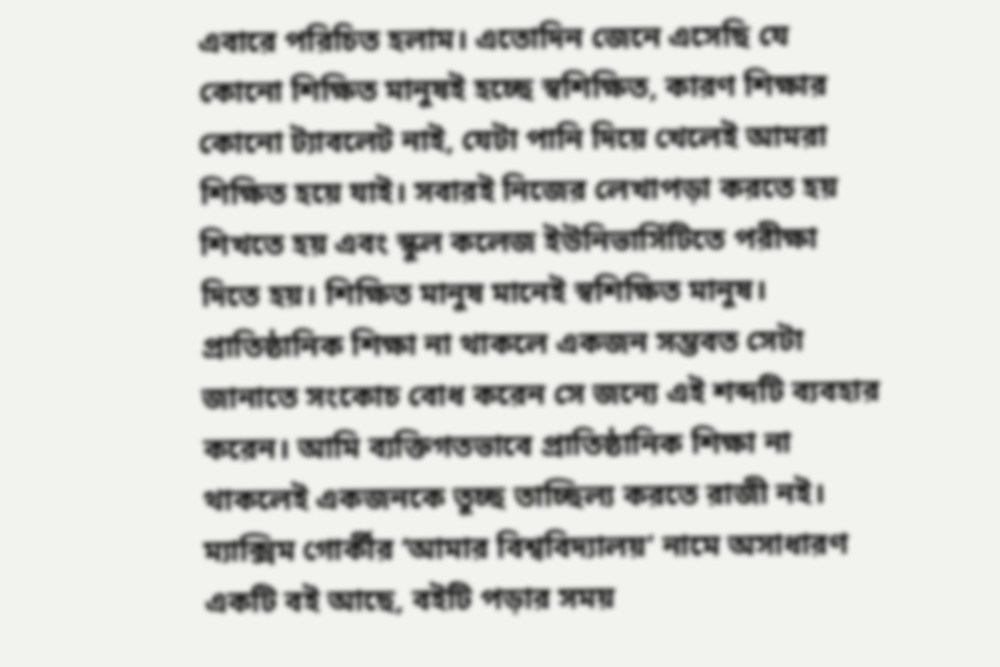এবারে পরিচিত হলাম। এতোদিন জেনে এসেছি যে কোনো শিক্ষিত মানুষই হচ্ছে স্বশিক্ষিত, কারণ শিক্ষার কোনো ট্যাবলেট নাই, যেটা পানি দিয়ে খেলেই আমরা শিক্ষিত হয়ে যাই। সবারই নিজের লেখাপড়া করতে হয় শিখতে হয় এবং স্কুল কলেজ ইউনিভার্সিটিতে পরীক্ষা দিতে হয়। শিক্ষিত মানুষ মানেই স্বশিক্ষিত মানুষ।
প্রাতিষ্ঠানিক শিক্ষা না থাকলে একজন সম্ভবত সেটা জানাতে সংকোচ বোধ করেন সে জন্যে এই শব্দটি ব্যবহার করেন। আমি ব্যক্তিগতভাবে প্রাতিষ্ঠানিক শিক্ষা না থাকলেই একজনকে তুচ্ছ তাচ্ছিল্য করতে রাজী নই। ম্যাক্সিম গোর্কীর ‘আমার বিশ্ববিদ্যালয়’ নামে অসাধারণ একটি বই আছে, বইটি পড়ার সময়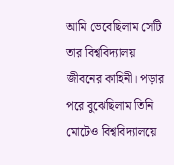আমি ভেবেছিলাম সেটি তার বিশ্ববিদ্যালয় জীবনের কাহিনী। পড়ার পরে বুঝেছিলাম তিনি মোটেও বিশ্ববিদ্যালয়ে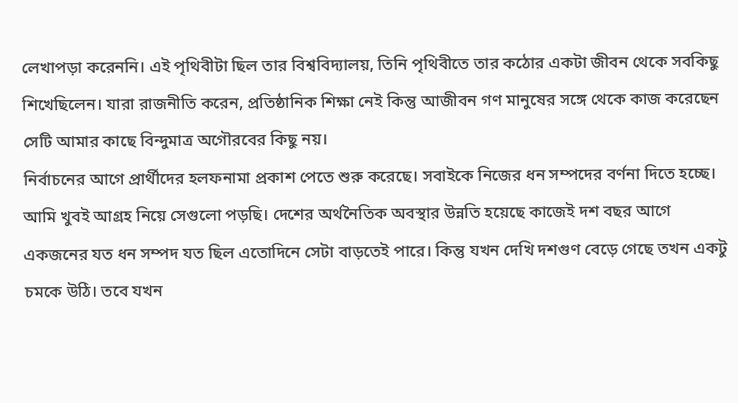লেখাপড়া করেননি। এই পৃথিবীটা ছিল তার বিশ্ববিদ্যালয়, তিনি পৃথিবীতে তার কঠোর একটা জীবন থেকে সবকিছু শিখেছিলেন। যারা রাজনীতি করেন, প্রতিষ্ঠানিক শিক্ষা নেই কিন্তু আজীবন গণ মানুষের সঙ্গে থেকে কাজ করেছেন সেটি আমার কাছে বিন্দুমাত্র অগৌরবের কিছু নয়।
নির্বাচনের আগে প্রার্থীদের হলফনামা প্রকাশ পেতে শুরু করেছে। সবাইকে নিজের ধন সম্পদের বর্ণনা দিতে হচ্ছে। আমি খুবই আগ্রহ নিয়ে সেগুলো পড়ছি। দেশের অর্থনৈতিক অবস্থার উন্নতি হয়েছে কাজেই দশ বছর আগে একজনের যত ধন সম্পদ যত ছিল এতোদিনে সেটা বাড়তেই পারে। কিন্তু যখন দেখি দশগুণ বেড়ে গেছে তখন একটু চমকে উঠি। তবে যখন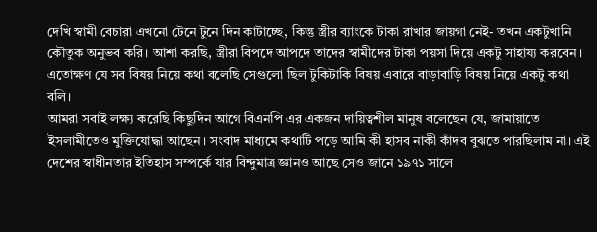দেখি স্বামী বেচারা এখনো টেনে টুনে দিন কাটাচ্ছে, কিন্তু স্ত্রীর ব্যাংকে টাকা রাখার জায়গা নেই- তখন একটুখানি কৌতুক অনুভব করি। আশা করছি, স্ত্রীরা বিপদে আপদে তাদের স্বামীদের টাকা পয়সা দিয়ে একটু সাহায্য করবেন।
এতোক্ষণ যে সব বিষয় নিয়ে কথা বলেছি সেগুলো ছিল টুকিটাকি বিষয় এবারে বাড়াবাড়ি বিষয় নিয়ে একটু কথা বলি।
আমরা সবাই লক্ষ্য করেছি কিছুদিন আগে বিএনপি এর একজন দায়িত্বশীল মানুষ বলেছেন যে, জামায়াতে ইসলামীতেও মুক্তিযোদ্ধা আছেন। সংবাদ মাধ্যমে কথাটি পড়ে আমি কী হাসব নাকী কাঁদব বুঝতে পারছিলাম না। এই দেশের স্বাধীনতার ইতিহাস সম্পর্কে যার বিন্দুমাত্র জ্ঞানও আছে সেও জানে ১৯৭১ সালে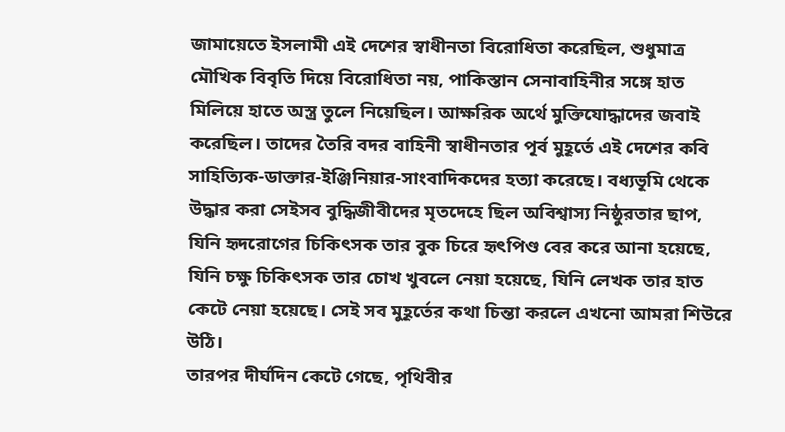জামায়েতে ইসলামী এই দেশের স্বাধীনতা বিরোধিতা করেছিল, শুধুমাত্র মৌখিক বিবৃতি দিয়ে বিরোধিতা নয়, পাকিস্তান সেনাবাহিনীর সঙ্গে হাত মিলিয়ে হাতে অস্ত্র তুলে নিয়েছিল। আক্ষরিক অর্থে মুক্তিযোদ্ধাদের জবাই করেছিল। তাদের তৈরি বদর বাহিনী স্বাধীনতার পূর্ব মুহূর্তে এই দেশের কবি সাহিত্যিক-ডাক্তার-ইঞ্জিনিয়ার-সাংবাদিকদের হত্যা করেছে। বধ্যভূমি থেকে উদ্ধার করা সেইসব বুদ্ধিজীবীদের মৃতদেহে ছিল অবিশ্বাস্য নিষ্ঠুরতার ছাপ, যিনি হৃদরোগের চিকিৎসক তার বুক চিরে হৃৎপিণ্ড বের করে আনা হয়েছে, যিনি চক্ষু চিকিৎসক তার চোখ খুবলে নেয়া হয়েছে, যিনি লেখক তার হাত কেটে নেয়া হয়েছে। সেই সব মুহূর্তের কথা চিন্তা করলে এখনো আমরা শিউরে উঠি।
তারপর দীর্ঘদিন কেটে গেছে, পৃথিবীর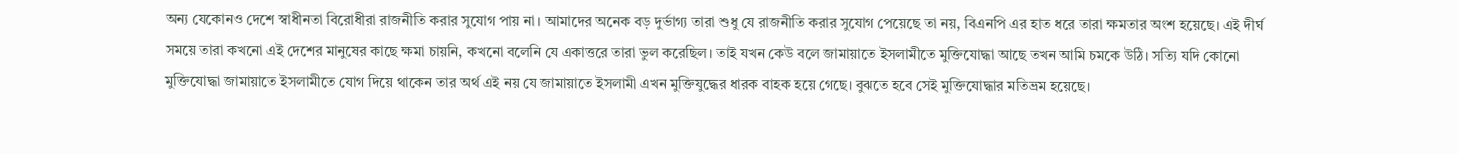অন্য যেকোনও দেশে স্বাধীনতা বিরোধীরা রাজনীতি করার সুযোগ পায় না। আমাদের অনেক বড় দুর্ভাগ্য তারা শুধু যে রাজনীতি করার সুযোগ পেয়েছে তা নয়, বিএনপি এর হাত ধরে তারা ক্ষমতার অংশ হয়েছে। এই দীর্ঘ সময়ে তারা কখনো এই দেশের মানুষের কাছে ক্ষমা চায়নি, কখনো বলেনি যে একাত্তরে তারা ভুল করেছিল। তাই যখন কেউ বলে জামায়াতে ইসলামীতে মুক্তিযোদ্ধা আছে তখন আমি চমকে উঠি। সত্যি যদি কোনো মুক্তিযোদ্ধা জামায়াতে ইসলামীতে যোগ দিয়ে থাকেন তার অর্থ এই নয় যে জামায়াতে ইসলামী এখন মুক্তিযুদ্ধের ধারক বাহক হয়ে গেছে। বুঝতে হবে সেই মুক্তিযোদ্ধার মতিভ্রম হয়েছে।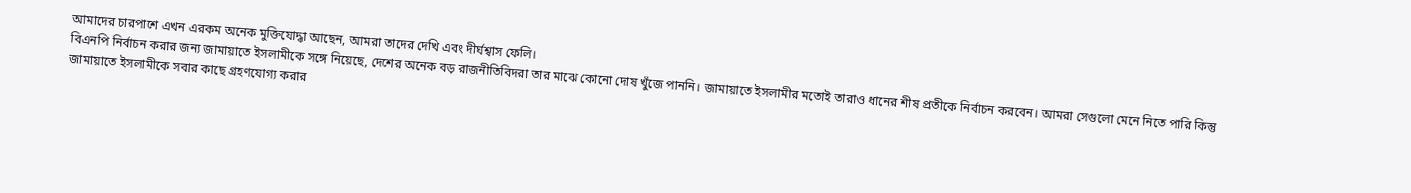আমাদের চারপাশে এখন এরকম অনেক মুক্তিযোদ্ধা আছেন, আমরা তাদের দেখি এবং দীর্ঘশ্বাস ফেলি।
বিএনপি নির্বাচন করার জন্য জামায়াতে ইসলামীকে সঙ্গে নিয়েছে, দেশের অনেক বড় রাজনীতিবিদরা তার মাঝে কোনো দোষ খুঁজে পাননি। জামায়াতে ইসলামীর মতোই তারাও ধানের শীষ প্রতীকে নির্বাচন করবেন। আমরা সেগুলো মেনে নিতে পারি কিন্তু জামায়াতে ইসলামীকে সবার কাছে গ্রহণযোগ্য করার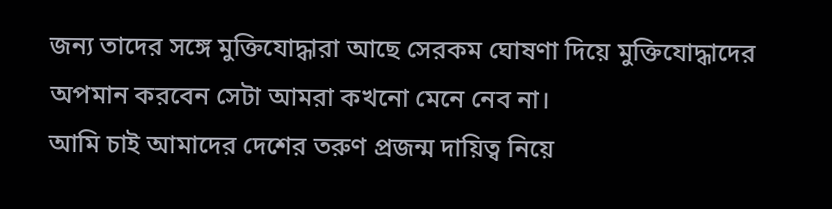জন্য তাদের সঙ্গে মুক্তিযোদ্ধারা আছে সেরকম ঘোষণা দিয়ে মুক্তিযোদ্ধাদের অপমান করবেন সেটা আমরা কখনো মেনে নেব না।
আমি চাই আমাদের দেশের তরুণ প্রজন্ম দায়িত্ব নিয়ে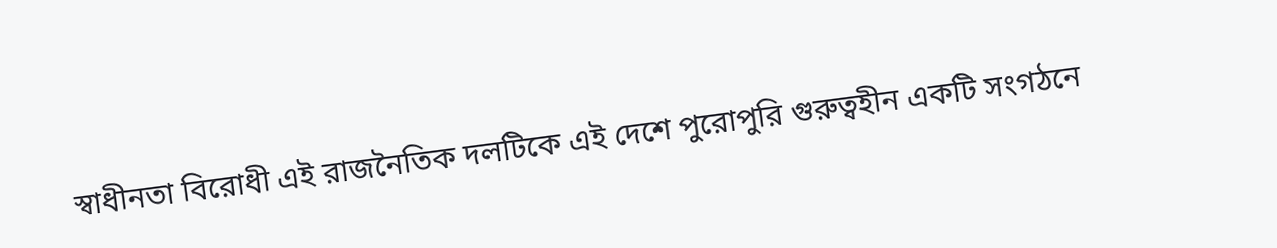স্বাধীনতা বিরোধী এই রাজনৈতিক দলটিকে এই দেশে পুরোপুরি গুরুত্বহীন একটি সংগঠনে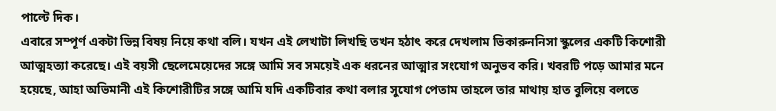পাল্টে দিক।
এবারে সম্পূর্ণ একটা ভিন্ন বিষয় নিয়ে কথা বলি। যখন এই লেখাটা লিখছি তখন হঠাৎ করে দেখলাম ভিকারুননিসা স্কুলের একটি কিশোরী আত্মহত্যা করেছে। এই বয়সী ছেলেমেয়েদের সঙ্গে আমি সব সময়েই এক ধরনের আত্মার সংযোগ অনুভব করি। খবরটি পড়ে আমার মনে হয়েছে, আহা অভিমানী এই কিশোরীটির সঙ্গে আমি যদি একটিবার কথা বলার সুযোগ পেতাম তাহলে তার মাথায় হাত বুলিয়ে বলতে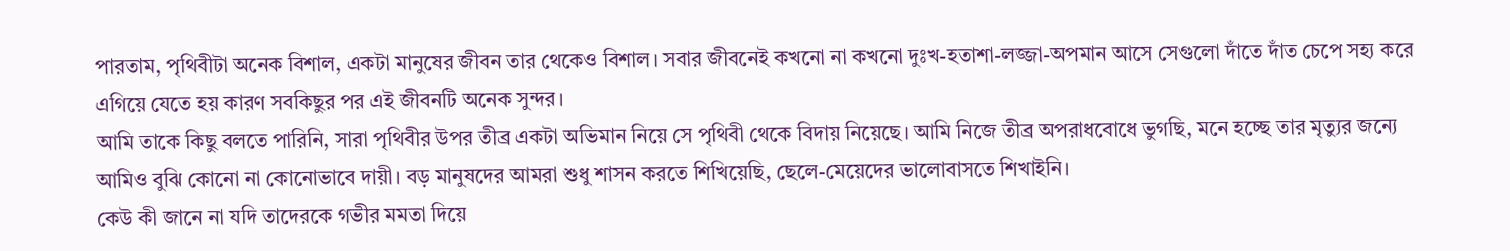পারতাম, পৃথিবীটা অনেক বিশাল, একটা মানুষের জীবন তার থেকেও বিশাল। সবার জীবনেই কখনো না কখনো দুঃখ-হতাশা-লজ্জা-অপমান আসে সেগুলো দাঁতে দাঁত চেপে সহ্য করে এগিয়ে যেতে হয় কারণ সবকিছুর পর এই জীবনটি অনেক সুন্দর।
আমি তাকে কিছু বলতে পারিনি, সারা পৃথিবীর উপর তীব্র একটা অভিমান নিয়ে সে পৃথিবী থেকে বিদায় নিয়েছে। আমি নিজে তীব্র অপরাধবোধে ভুগছি, মনে হচ্ছে তার মৃত্যুর জন্যে আমিও বুঝি কোনো না কোনোভাবে দায়ী। বড় মানুষদের আমরা শুধু শাসন করতে শিখিয়েছি, ছেলে-মেয়েদের ভালোবাসতে শিখাইনি।
কেউ কী জানে না যদি তাদেরকে গভীর মমতা দিয়ে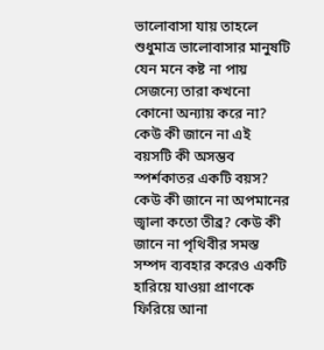ভালোবাসা যায় তাহলে শুধুমাত্র ভালোবাসার মানুষটি যেন মনে কষ্ট না পায় সেজন্যে তারা কখনো কোনো অন্যায় করে না? কেউ কী জানে না এই বয়সটি কী অসম্ভব স্পর্শকাতর একটি বয়স? কেউ কী জানে না অপমানের জ্বালা কতো তীব্র? কেউ কী জানে না পৃথিবীর সমস্ত সম্পদ ব্যবহার করেও একটি হারিয়ে যাওয়া প্রাণকে ফিরিয়ে আনা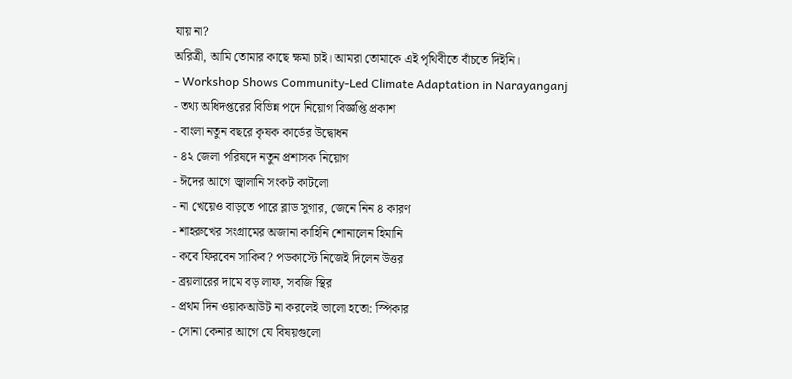যায় না?
অরিত্রী, আমি তোমার কাছে ক্ষমা চাই। আমরা তোমাকে এই পৃথিবীতে বাঁচতে দিইনি।
- Workshop Shows Community-Led Climate Adaptation in Narayanganj
- তথ্য অধিদপ্তরের বিভিন্ন পদে নিয়োগ বিজ্ঞপ্তি প্রকাশ
- বাংলা নতুন বছরে কৃষক কার্ডের উদ্বোধন
- ৪২ জেলা পরিষদে নতুন প্রশাসক নিয়োগ
- ঈদের আগে জ্বালানি সংকট কাটলো
- না খেয়েও বাড়তে পারে ব্লাড সুগার, জেনে নিন ৪ কারণ
- শাহরুখের সংগ্রামের অজানা কাহিনি শোনালেন হিমানি
- কবে ফিরবেন সাকিব? পডকাস্টে নিজেই দিলেন উত্তর
- ব্রয়লারের দামে বড় লাফ, সবজি স্থির
- প্রথম দিন ওয়াকআউট না করলেই ভালো হতো: স্পিকার
- সোনা কেনার আগে যে বিষয়গুলো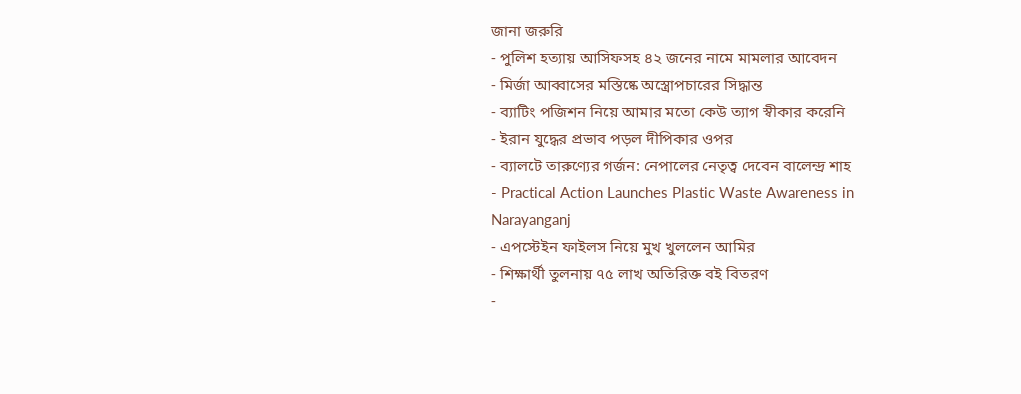জানা জরুরি
- পুলিশ হত্যায় আসিফসহ ৪২ জনের নামে মামলার আবেদন
- মির্জা আব্বাসের মস্তিষ্কে অস্ত্রোপচারের সিদ্ধান্ত
- ব্যাটিং পজিশন নিয়ে আমার মতো কেউ ত্যাগ স্বীকার করেনি
- ইরান যুদ্ধের প্রভাব পড়ল দীপিকার ওপর
- ব্যালটে তারুণ্যের গর্জন: নেপালের নেতৃত্ব দেবেন বালেন্দ্র শাহ
- Practical Action Launches Plastic Waste Awareness in Narayanganj
- এপস্টেইন ফাইলস নিয়ে মুখ খুললেন আমির
- শিক্ষার্থী তুলনায় ৭৫ লাখ অতিরিক্ত বই বিতরণ
-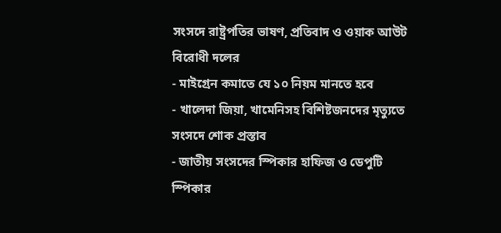সংসদে রাষ্ট্রপতির ভাষণ, প্রতিবাদ ও ওয়াক আউট বিরোধী দলের
- মাইগ্রেন কমাতে যে ১০ নিয়ম মানতে হবে
- খালেদা জিয়া, খামেনিসহ বিশিষ্টজনদের মৃত্যুতে সংসদে শোক প্রস্তাব
- জাতীয় সংসদের স্পিকার হাফিজ ও ডেপুটি স্পিকার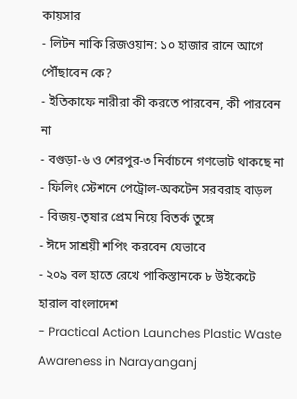কায়সার
- লিটন নাকি রিজওয়ান: ১০ হাজার রানে আগে পৌঁছাবেন কে?
- ইতিকাফে নারীরা কী করতে পারবেন, কী পারবেন না
- বগুড়া-৬ ও শেরপুর-৩ নির্বাচনে গণভোট থাকছে না
- ফিলিং স্টেশনে পেট্রোল-অকটেন সরবরাহ বাড়ল
- বিজয়-তৃষার প্রেম নিয়ে বিতর্ক তুঙ্গে
- ঈদে সাশ্রয়ী শপিং করবেন যেভাবে
- ২০৯ বল হাতে রেখে পাকিস্তানকে ৮ উইকেটে হারাল বাংলাদেশ
- Practical Action Launches Plastic Waste Awareness in Narayanganj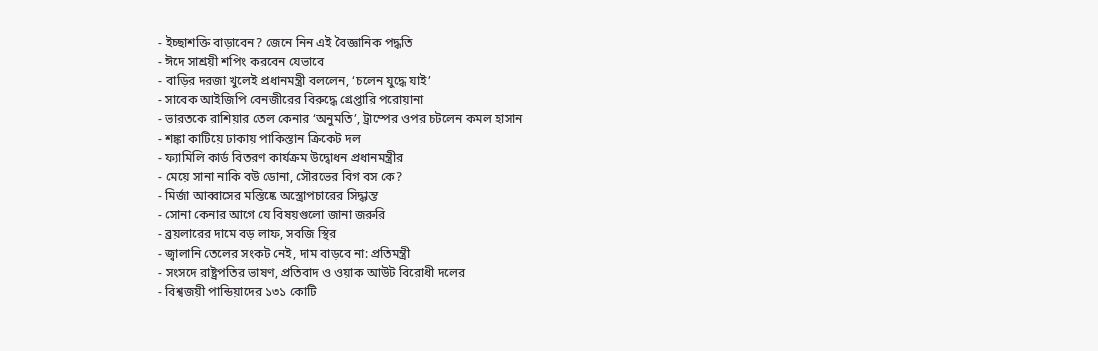- ইচ্ছাশক্তি বাড়াবেন? জেনে নিন এই বৈজ্ঞানিক পদ্ধতি
- ঈদে সাশ্রয়ী শপিং করবেন যেভাবে
- বাড়ির দরজা খুলেই প্রধানমন্ত্রী বললেন, ‘চলেন যুদ্ধে যাই’
- সাবেক আইজিপি বেনজীরের বিরুদ্ধে গ্রেপ্তারি পরোয়ানা
- ভারতকে রাশিয়ার তেল কেনার ‘অনুমতি’, ট্রাম্পের ওপর চটলেন কমল হাসান
- শঙ্কা কাটিয়ে ঢাকায় পাকিস্তান ক্রিকেট দল
- ফ্যামিলি কার্ড বিতরণ কার্যক্রম উদ্বোধন প্রধানমন্ত্রীর
- মেয়ে সানা নাকি বউ ডোনা, সৌরভের বিগ বস কে?
- মির্জা আব্বাসের মস্তিষ্কে অস্ত্রোপচারের সিদ্ধান্ত
- সোনা কেনার আগে যে বিষয়গুলো জানা জরুরি
- ব্রয়লারের দামে বড় লাফ, সবজি স্থির
- জ্বালানি তেলের সংকট নেই, দাম বাড়বে না: প্রতিমন্ত্রী
- সংসদে রাষ্ট্রপতির ভাষণ, প্রতিবাদ ও ওয়াক আউট বিরোধী দলের
- বিশ্বজয়ী পান্ডিয়াদের ১৩১ কোটি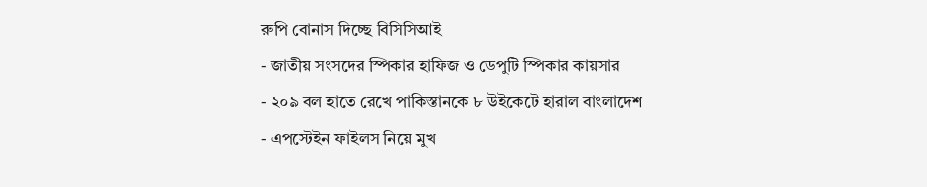রুপি বোনাস দিচ্ছে বিসিসিআই
- জাতীয় সংসদের স্পিকার হাফিজ ও ডেপুটি স্পিকার কায়সার
- ২০৯ বল হাতে রেখে পাকিস্তানকে ৮ উইকেটে হারাল বাংলাদেশ
- এপস্টেইন ফাইলস নিয়ে মুখ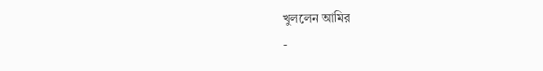খুললেন আমির
-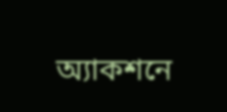অ্যাকশনে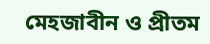মেহজাবীন ও প্রীতম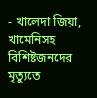- খালেদা জিয়া, খামেনিসহ বিশিষ্টজনদের মৃত্যুতে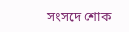সংসদে শোক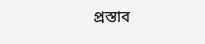প্রস্তাব